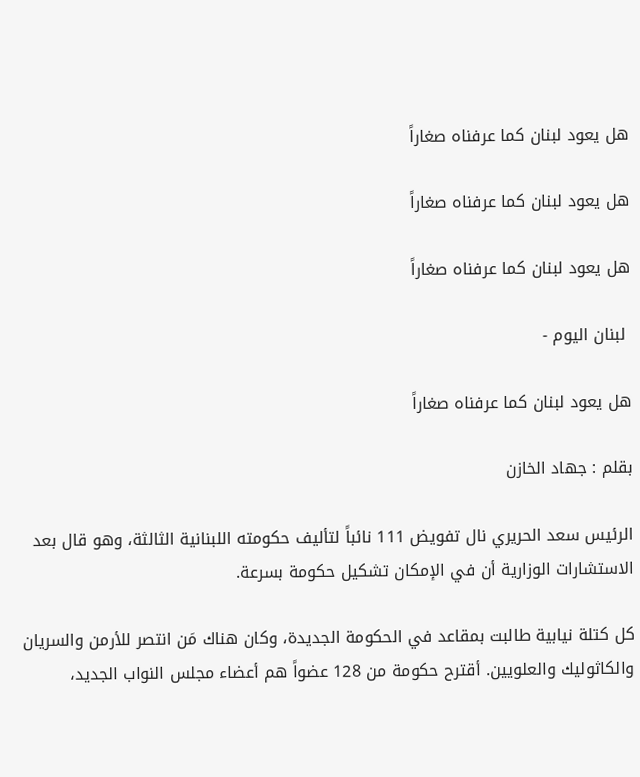هل يعود لبنان كما عرفناه صغاراً

هل يعود لبنان كما عرفناه صغاراً

هل يعود لبنان كما عرفناه صغاراً

 لبنان اليوم -

هل يعود لبنان كما عرفناه صغاراً

بقلم : جهاد الخازن

الرئيس سعد الحريري نال تفويض 111 نائباً لتأليف حكومته اللبنانية الثالثة، وهو قال بعد الاستشارات الوزارية أن في الإمكان تشكيل حكومة بسرعة.

كل كتلة نيابية طالبت بمقاعد في الحكومة الجديدة، وكان هناك مَن انتصر للأرمن والسريان والكاثوليك والعلويين. أقترح حكومة من 128 عضواً هم أعضاء مجلس النواب الجديد،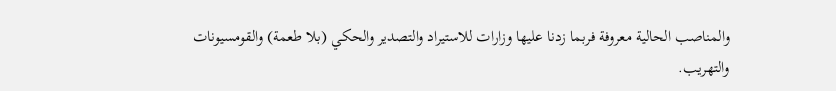والمناصب الحالية معروفة فربما زدنا عليها وزارات للاستيراد والتصدير والحكي (بلا طعمة) والقومسيونات والتهريب.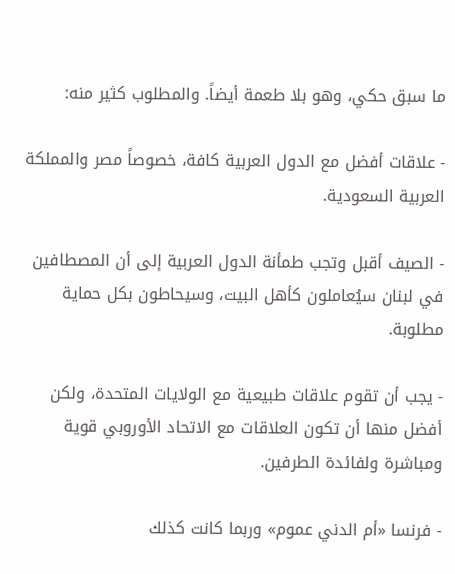ما سبق حكي، وهو بلا طعمة أيضاً. والمطلوب كثير منه:

- علاقات أفضل مع الدول العربية كافة، خصوصاً مصر والمملكة العربية السعودية.

- الصيف أقبل وتجب طمأنة الدول العربية إلى أن المصطافين في لبنان سيُعاملون كأهل البيت، وسيحاطون بكل حماية مطلوبة.

- يجب أن تقوم علاقات طبيعية مع الولايات المتحدة، ولكن أفضل منها أن تكون العلاقات مع الاتحاد الأوروبي قوية ومباشرة ولفائدة الطرفين.

- فرنسا «أم الدني عموم» وربما كانت كذلك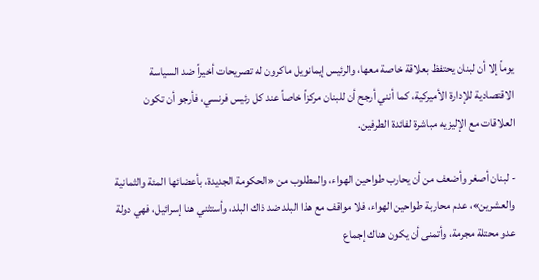يوماً إلا أن لبنان يحتفظ بعلاقة خاصة معها، والرئيس إيمانويل ماكرون له تصريحات أخيراً ضد السياسة الاقتصادية للإدارة الأميركية، كما أنني أرجح أن للبنان مركزاً خاصاً عند كل رئيس فرنسي، فأرجو أن تكون العلاقات مع الإليزيه مباشرة لفائدة الطرفين.

- لبنان أصغر وأضعف من أن يحارب طواحين الهواء، والمطلوب من «الحكومة الجديدة، بأعضائها المئة والثمانية والعشرين»، عدم محاربة طواحين الهواء، فلا مواقف مع هذا البلد ضد ذاك البلد، وأستثني هنا إسرائيل، فهي دولة عدو محتلة مجرمة، وأتمنى أن يكون هناك إجماع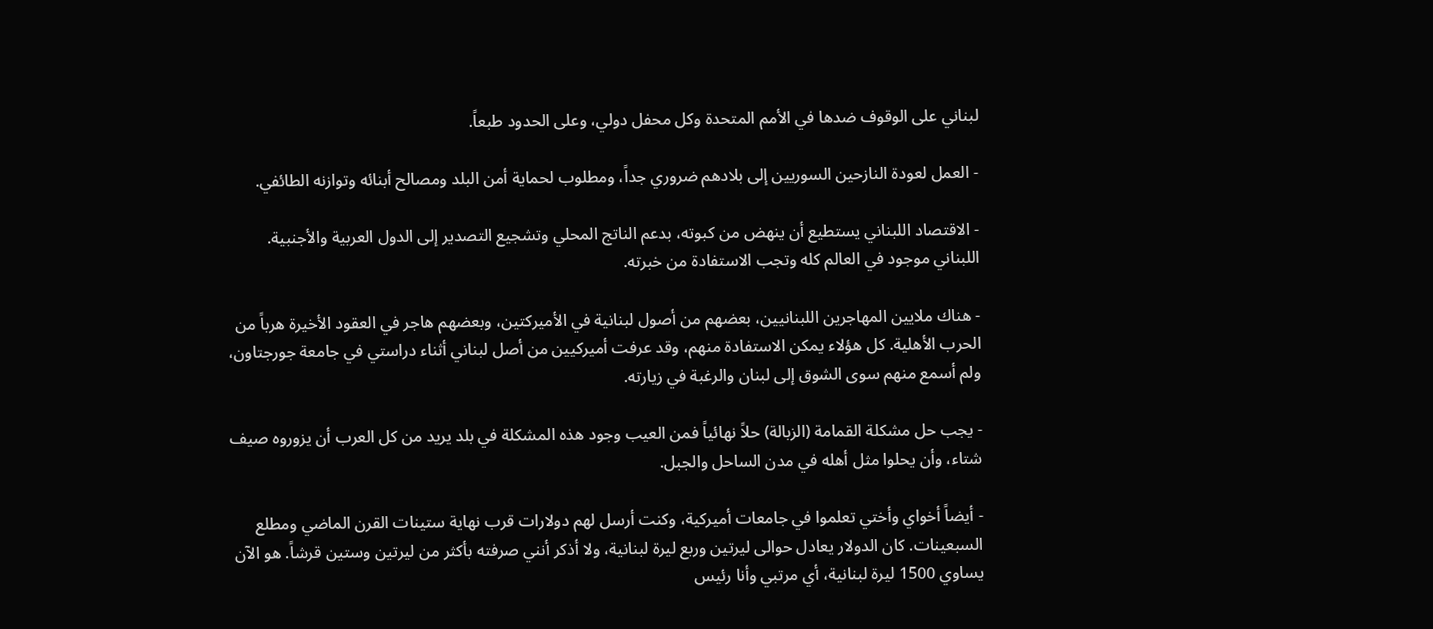لبناني على الوقوف ضدها في الأمم المتحدة وكل محفل دولي، وعلى الحدود طبعاً.

- العمل لعودة النازحين السوريين إلى بلادهم ضروري جداً، ومطلوب لحماية أمن البلد ومصالح أبنائه وتوازنه الطائفي.

- الاقتصاد اللبناني يستطيع أن ينهض من كبوته، بدعم الناتج المحلي وتشجيع التصدير إلى الدول العربية والأجنبية. اللبناني موجود في العالم كله وتجب الاستفادة من خبرته.

- هناك ملايين المهاجرين اللبنانيين، بعضهم من أصول لبنانية في الأميركتين، وبعضهم هاجر في العقود الأخيرة هرباً من الحرب الأهلية. كل هؤلاء يمكن الاستفادة منهم، وقد عرفت أميركيين من أصل لبناني أثناء دراستي في جامعة جورجتاون، ولم أسمع منهم سوى الشوق إلى لبنان والرغبة في زيارته.

- يجب حل مشكلة القمامة (الزبالة) حلاً نهائياً فمن العيب وجود هذه المشكلة في بلد يريد من كل العرب أن يزوروه صيف شتاء، وأن يحلوا مثل أهله في مدن الساحل والجبل.

- أيضاً أخواي وأختي تعلموا في جامعات أميركية، وكنت أرسل لهم دولارات قرب نهاية ستينات القرن الماضي ومطلع السبعينات. كان الدولار يعادل حوالى ليرتين وربع ليرة لبنانية، ولا أذكر أنني صرفته بأكثر من ليرتين وستين قرشاً. هو الآن يساوي 1500 ليرة لبنانية، أي مرتبي وأنا رئيس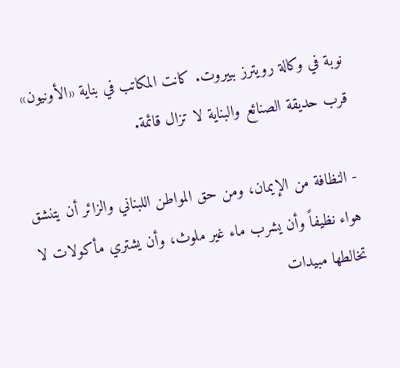نوبة في وكالة رويترز ببيروت. كانت المكاتب في بناية «الأونيون» قرب حديقة الصنائع والبناية لا تزال قائمة.

- النظافة من الإيمان، ومن حق المواطن اللبناني والزائر أن يتنشق هواء نظيفاً وأن يشرب ماء غير ملوث، وأن يشتري مأكولات لا تخالطها مبيدات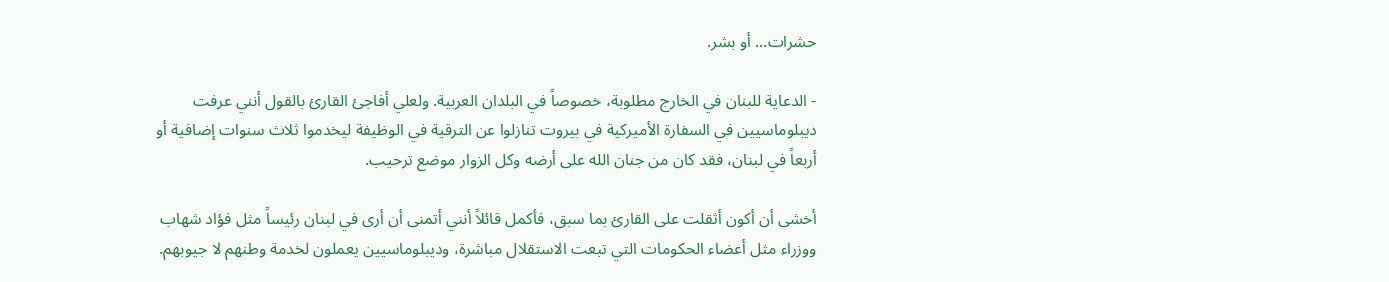حشرات... أو بشر.

- الدعاية للبنان في الخارج مطلوبة، خصوصاً في البلدان العربية. ولعلي أفاجئ القارئ بالقول أنني عرفت ديبلوماسيين في السفارة الأميركية في بيروت تنازلوا عن الترقية في الوظيفة ليخدموا ثلاث سنوات إضافية أو أربعاً في لبنان، فقد كان من جنان الله على أرضه وكل الزوار موضع ترحيب.

أخشى أن أكون أثقلت على القارئ بما سبق، فأكمل قائلاً أنني أتمنى أن أرى في لبنان رئيساً مثل فؤاد شهاب ووزراء مثل أعضاء الحكومات التي تبعت الاستقلال مباشرة، وديبلوماسيين يعملون لخدمة وطنهم لا جيوبهم.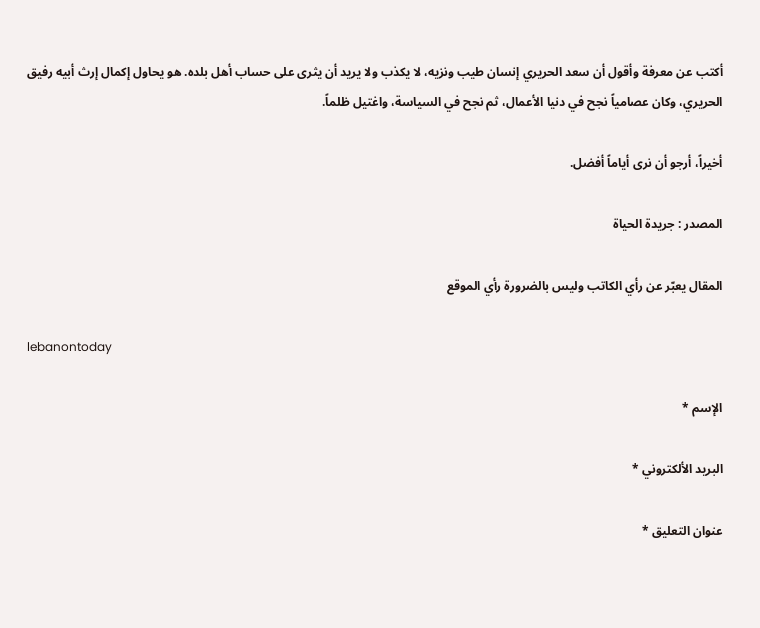أكتب عن معرفة وأقول أن سعد الحريري إنسان طيب ونزيه، لا يكذب ولا يريد أن يثرى على حساب أهل بلده. هو يحاول إكمال إرث أبيه رفيق الحريري، وكان عصامياً نجح في دنيا الأعمال، ثم نجح في السياسة، واغتيل ظلماً.

أخيراً، أرجو أن نرى أياماً أفضل.

المصدر : جريدة الحياة

المقال يعبّر عن رأي الكاتب وليس بالضرورة رأي الموقع

lebanontoday

الإسم *

البريد الألكتروني *

عنوان التعليق *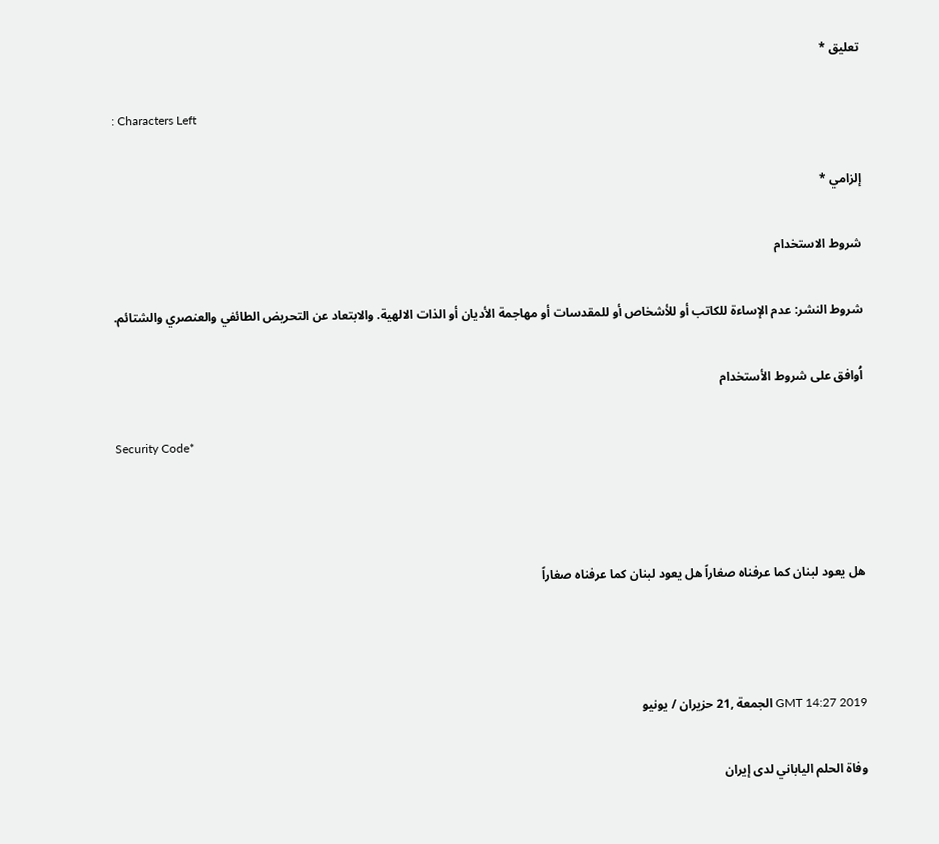تعليق *

: Characters Left

إلزامي *

شروط الاستخدام

شروط النشر: عدم الإساءة للكاتب أو للأشخاص أو للمقدسات أو مهاجمة الأديان أو الذات الالهية. والابتعاد عن التحريض الطائفي والعنصري والشتائم.

اُوافق على شروط الأستخدام

Security Code*



هل يعود لبنان كما عرفناه صغاراً هل يعود لبنان كما عرفناه صغاراً



GMT 14:27 2019 الجمعة ,21 حزيران / يونيو

وفاة الحلم الياباني لدى إيران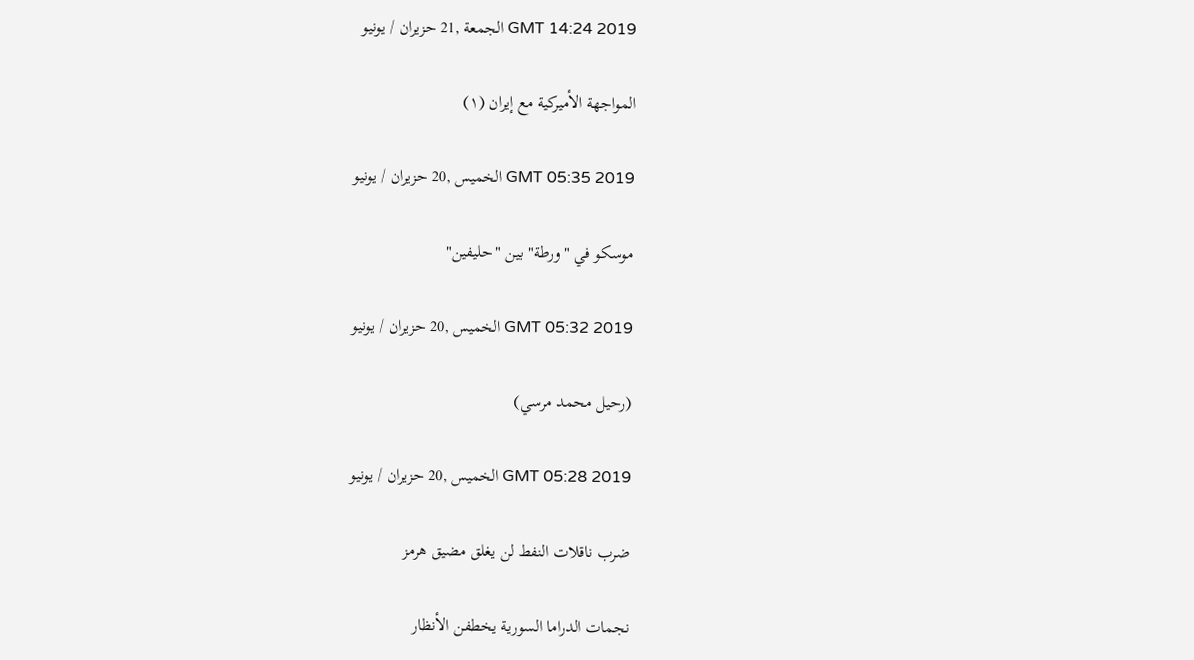GMT 14:24 2019 الجمعة ,21 حزيران / يونيو

المواجهة الأميركية مع إيران (١)

GMT 05:35 2019 الخميس ,20 حزيران / يونيو

موسكو في "ورطة" بين "حليفين"

GMT 05:32 2019 الخميس ,20 حزيران / يونيو

(رحيل محمد مرسي)

GMT 05:28 2019 الخميس ,20 حزيران / يونيو

ضرب ناقلات النفط لن يغلق مضيق هرمز

نجمات الدراما السورية يخطفن الأنظار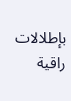بإطلالات راقية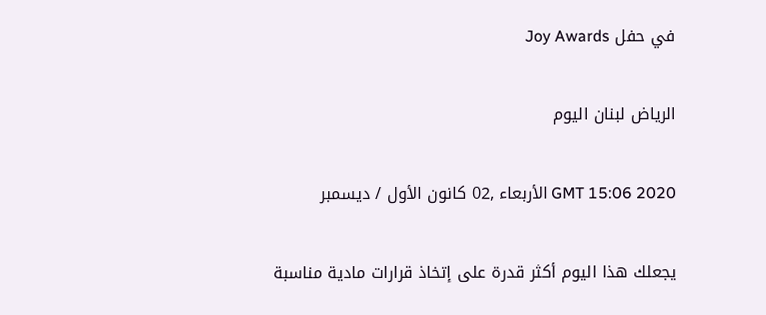في حفل Joy Awards

الرياض لبنان اليوم

GMT 15:06 2020 الأربعاء ,02 كانون الأول / ديسمبر

يجعلك هذا اليوم أكثر قدرة على إتخاذ قرارات مادية مناسبة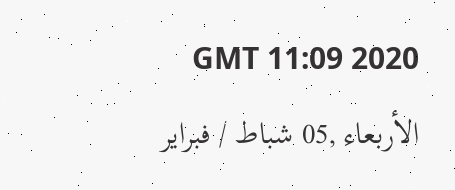GMT 11:09 2020 الأربعاء ,05 شباط / فبراير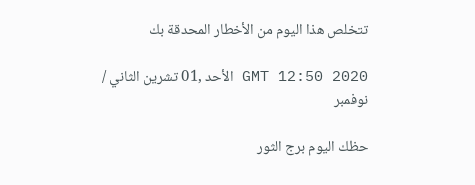تتخلص هذا اليوم من الأخطار المحدقة بك

GMT 12:50 2020 الأحد ,01 تشرين الثاني / نوفمبر

حظك اليوم برج الثور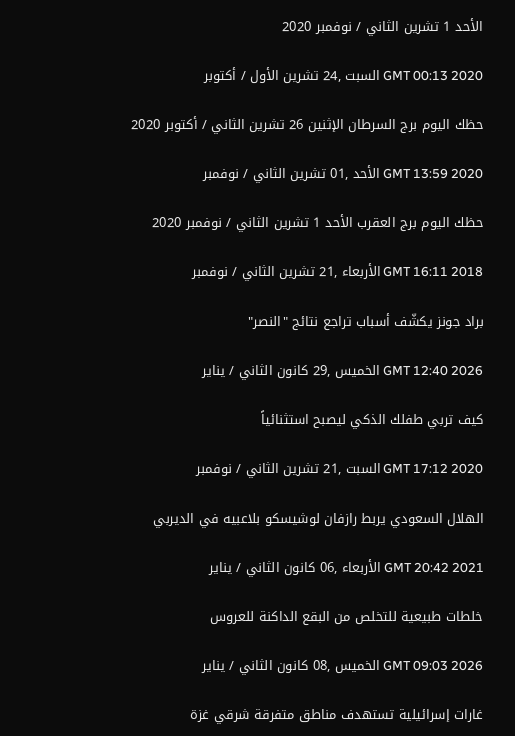الأحد 1 تشرين الثاني / نوفمبر 2020

GMT 00:13 2020 السبت ,24 تشرين الأول / أكتوبر

حظك اليوم برج السرطان الإثنين 26 تشرين الثاني / أكتوبر 2020

GMT 13:59 2020 الأحد ,01 تشرين الثاني / نوفمبر

حظك اليوم برج العقرب الأحد 1 تشرين الثاني / نوفمبر 2020

GMT 16:11 2018 الأربعاء ,21 تشرين الثاني / نوفمبر

براد جونز يكشّف أسباب تراجع نتائج "النصر"

GMT 12:40 2026 الخميس ,29 كانون الثاني / يناير

كيف تربي طفلك الذكي ليصبح استثنائياً

GMT 17:12 2020 السبت ,21 تشرين الثاني / نوفمبر

الهلال السعودي يربط رازفان لوشيسكو بلاعبيه في الديربي

GMT 20:42 2021 الأربعاء ,06 كانون الثاني / يناير

خلطات طبيعية للتخلص من البقع الداكنة للعروس

GMT 09:03 2026 الخميس ,08 كانون الثاني / يناير

غارات إسرائيلية تستهدف مناطق متفرقة شرقي غزة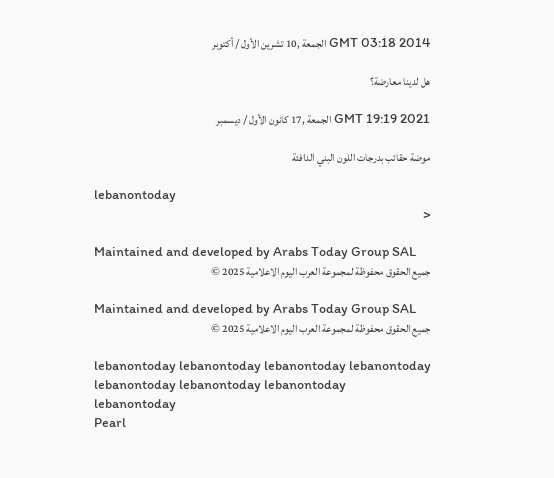GMT 03:18 2014 الجمعة ,10 تشرين الأول / أكتوبر

هل لدينا معارضة؟

GMT 19:19 2021 الجمعة ,17 كانون الأول / ديسمبر

موضة حقائب بدرجات اللون البني الدافئة

lebanontoday
<

Maintained and developed by Arabs Today Group SAL
جميع الحقوق محفوظة لمجموعة العرب اليوم الاعلامية 2025 ©

Maintained and developed by Arabs Today Group SAL
جميع الحقوق محفوظة لمجموعة العرب اليوم الاعلامية 2025 ©

lebanontoday lebanontoday lebanontoday lebanontoday
lebanontoday lebanontoday lebanontoday
lebanontoday
Pearl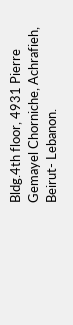Bldg.4th floor, 4931 Pierre Gemayel Chorniche, Achrafieh, Beirut- Lebanon.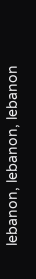lebanon, lebanon, lebanon